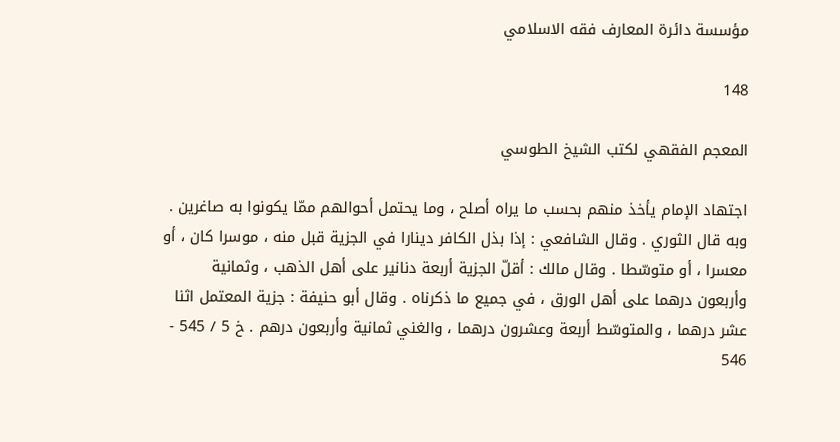مؤسسة دائرة المعارف فقه الاسلامي

148

المعجم الفقهي لكتب الشيخ الطوسي

اجتهاد الإمام يأخذ منهم بحسب ما يراه أصلح ، وما يحتمل أحوالهم ممّا يكونوا به صاغرين . وبه قال الثوري . وقال الشافعي : إذا بذل الكافر دينارا في الجزية قبل منه ، موسرا كان ، أو معسرا ، أو متوسّطا . وقال مالك : أقلّ الجزية أربعة دنانير على أهل الذهب ، وثمانية وأربعون درهما على أهل الورق ، في جميع ما ذكرناه . وقال أبو حنيفة : جزية المعتمل اثنا عشر درهما ، والمتوسّط أربعة وعشرون درهما ، والغني ثمانية وأربعون درهم . خ 5 / 545 - 546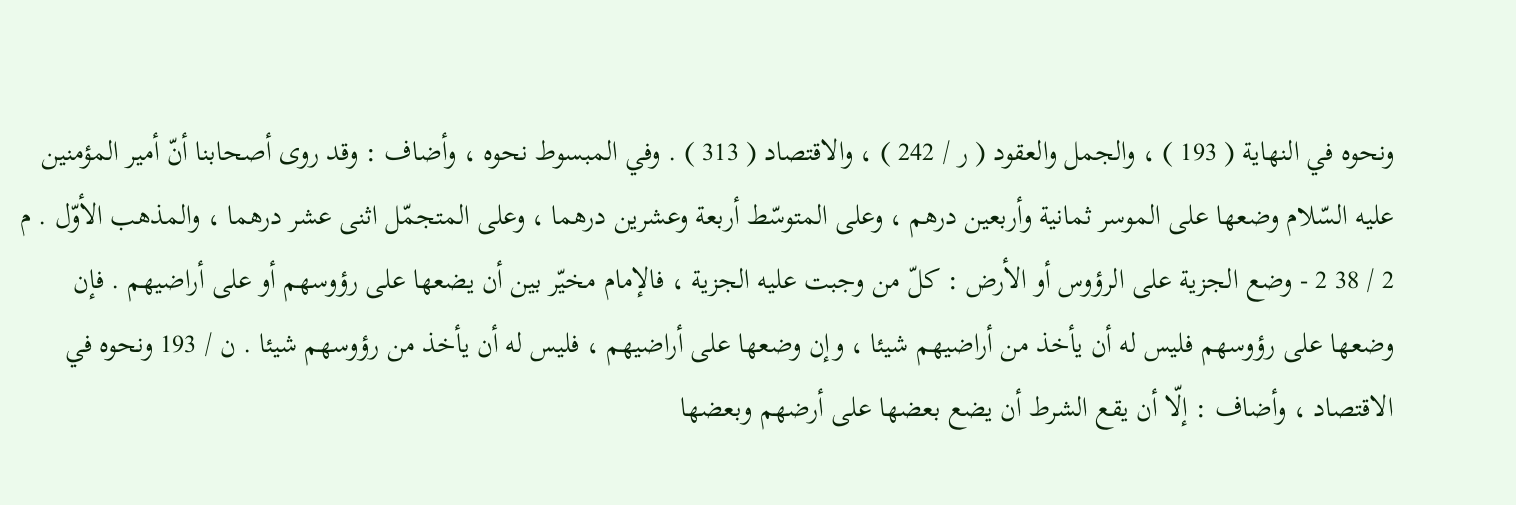ونحوه في النهاية ( 193 ) ، والجمل والعقود ( ر / 242 ) ، والاقتصاد ( 313 ) . وفي المبسوط نحوه ، وأضاف : وقد روى أصحابنا أنّ أمير المؤمنين عليه السّلام وضعها على الموسر ثمانية وأربعين درهم ، وعلى المتوسّط أربعة وعشرين درهما ، وعلى المتجمّل اثنى عشر درهما ، والمذهب الأوّل . م 2 / 38 2 - وضع الجزية على الرؤوس أو الأرض : كلّ من وجبت عليه الجزية ، فالإمام مخيّر بين أن يضعها على رؤوسهم أو على أراضيهم . فإن وضعها على رؤوسهم فليس له أن يأخذ من أراضيهم شيئا ، وإن وضعها على أراضيهم ، فليس له أن يأخذ من رؤوسهم شيئا . ن / 193 ونحوه في الاقتصاد ، وأضاف : إلّا أن يقع الشرط أن يضع بعضها على أرضهم وبعضها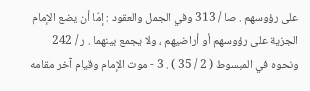على رؤوسهم . صا / 313 وفي الجمل والعقود : إمّا أن يضع الإمام الجزية على رؤوسهم أو أراضيهم ، ولا يجمع بينهما . ر / 242 ونحوه في المبسوط ( 2 / 35 ) . 3 - موت الإمام وقيام آخر مقامه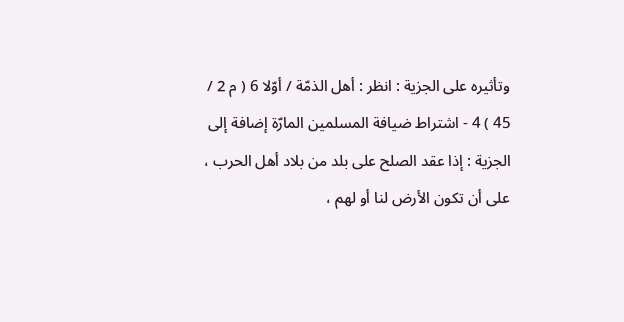وتأثيره على الجزية : انظر : أهل الذمّة / أوّلا 6 ( م 2 / 45 ) 4 - اشتراط ضيافة المسلمين المارّة إضافة إلى الجزية : إذا عقد الصلح على بلد من بلاد أهل الحرب ، على أن تكون الأرض لنا أو لهم ،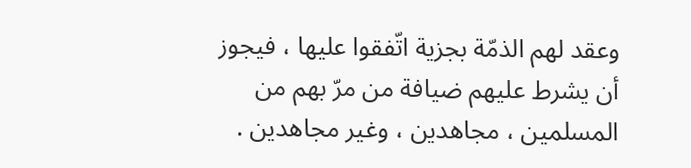وعقد لهم الذمّة بجزية اتّفقوا عليها ، فيجوز أن يشرط عليهم ضيافة من مرّ بهم من المسلمين ، مجاهدين ، وغير مجاهدين .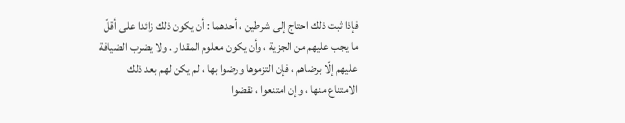فإذا ثبت ذلك احتاج إلى شرطين ، أحدهما : أن يكون ذلك زائدا على أقلّ ما يجب عليهم من الجزية ، وأن يكون معلوم المقدار . ولا يضرب الضيافة عليهم إلّا برضاهم ، فإن التزموها ورضوا بها ، لم يكن لهم بعد ذلك الامتناع منها ، وإن امتنعوا ، نقضوا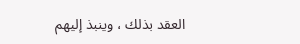العقد بذلك ، وينبذ إليهم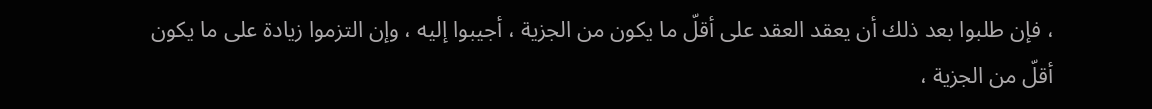، فإن طلبوا بعد ذلك أن يعقد العقد على أقلّ ما يكون من الجزية ، أجيبوا إليه ، وإن التزموا زيادة على ما يكون أقلّ من الجزية ،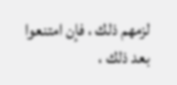لزمهم ذلك ، فإن امتنعوا بعد ذلك ،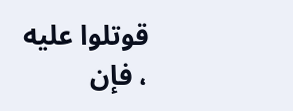قوتلوا عليه ، فإن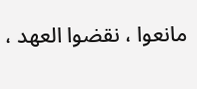مانعوا ، نقضوا العهد ،